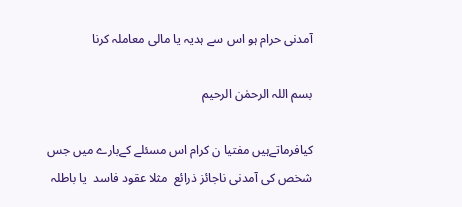آمدنی حرام ہو اس سے ہدیہ یا مالی معاملہ کرنا

بسم اللہ الرحمٰن الرحیم

کیافرماتےہیں مفتیا ن کرام اس مسئلے کےبارے میں جس شخص کی آمدنی ناجائز ذرائع  مثلا عقود فاسد  یا باطلہ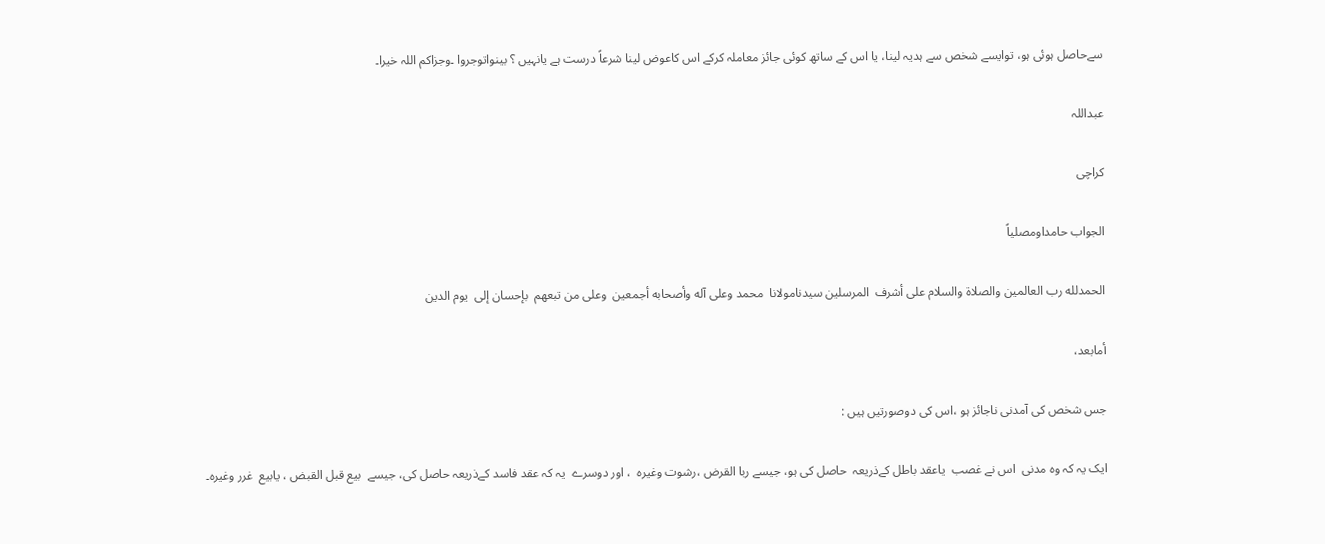سےحاصل ہوئی ہو، توایسے شخص سے ہدیہ لینا، یا اس کے ساتھ کوئی جائز معاملہ کرکے اس کاعوض لینا شرعاً درست ہے یانہیں ؟ بینواتوجروا ۔وجزاکم اللہ خیرا۔

عبداللہ

کراچی

الجواب حامداومصلیاً

الحمدلله رب العالمین والصلاۃ والسلام علی أشرف  المرسلین سیدنامولانا  محمد وعلی آله وأصحابه أجمعین  وعلی من تبعھم  بإحسان إلی  یوم الدین

أمابعد،

جس شخص کی آمدنی ناجائز ہو ،اس کی دوصورتیں ہیں :

ایک یہ کہ وہ مدنی  اس نے غصب  یاعقد باطل کےذریعہ  حاصل کی ہو، جیسے ربا القرض ،رشوت وغیرہ  ، اور دوسرے  یہ کہ عقد فاسد کےذریعہ حاصل کی، جیسے  بیع قبل القبض ، یابیع  غرر وغیرہ۔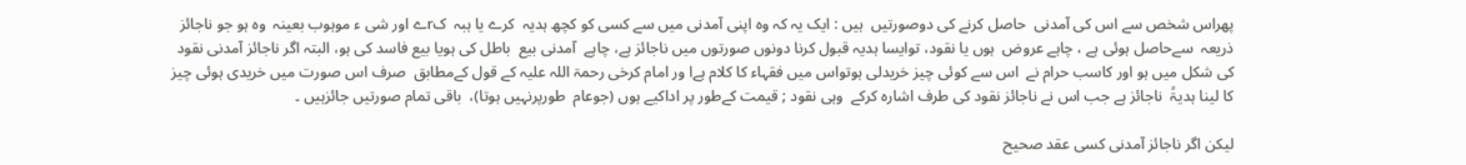پھراس شخص سے اس کی آمدنی  حاصل کرنے کی دوصورتیں  ہیں : ایک یہ کہ وہ اپنی آمدنی میں سے کسی کو کچھ ہدیہ  کرے یا ہبہ  کrے اور شی ء موہوب بعینہ  وہ ہو جو ناجائز ذریعہ  سےحاصل ہوئی ہے ، چاہے عروض  ہوں یا نقود، توایسا ہدیہ قبول کرنا دونوں صورتوں میں ناجائز ہے، چاہے  آمدنی بیع  باطل کی ہویا بیع فاسد کی ہو، البتہ اگر ناجائز آمدنی نقود  کی شکل میں ہو اور کاسب حرام نے  اس سے کوئی چیز خریدلی ہوتواس میں فقہاء کا کلام ہےا ور امام کرخی رحمۃ اللہ علیہ کے قول کےمطابق  صرف اس صورت میں خریدی ہوئی چیز کا لینا ہدیۃً  ناجائز ہے جب اس نے ناجائز نقود کی طرف اشارہ کرکے  وہی نقود ; قیمت کےطور پر اداکیے ہوں (جوعام  طورپرنہیں ہوتا)،  باقی تمام صورتیں جائزہیں ۔

لیکن اگر ناجائز آمدنی کسی عقد صحیح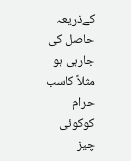کےذریعہ حاصل کی جارہی ہو مثلاً کاسب  حرام کوکوئی چیز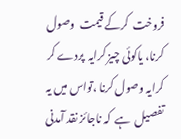فروخت  کرکے قیمت  وصول کرنا، یاکوئی چیز کرایہ  پردے کر  کرایہ وصول کرنا ،تواس میں یہ تفصیل  ہے  کہ ناجائز نقد آمدنی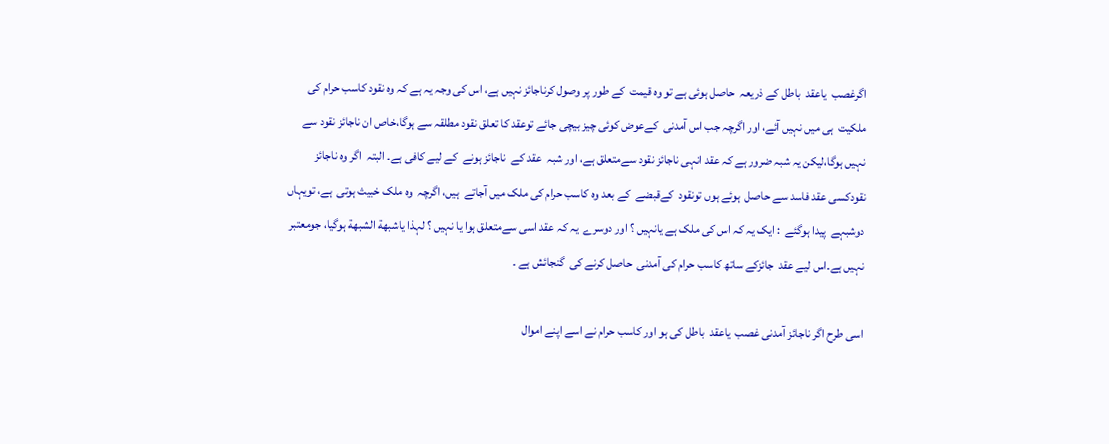اگرغصب  یاعقد  باطل کے ذریعہ  حاصل ہوئی ہے تو وہ قیمت  کے طور پر وصول کرناجائز نہیں ہے، اس کی وجہ یہ ہے کہ وہ نقود کاسب حرام کی ملکیت  ہی میں نہیں آئے، اور اگرچہ جب اس آمدنی  کےعوض کوئی چیز بیچی جائے توعقد کا تعلق نقود مطلقہ سے ہوگا،خاص ان ناجائز نقود سے نہیں ہوگا،لیکن یہ شبہ ضرور ہے کہ عقد انہی ناجائز نقود سےمتعلق ہے، اور شبہ  عقد کے  ناجائز ہونے  کے لیے کافی ہے۔ البتہ  اگر وہ ناجائز نقودکسی عقد فاسد سے حاصل  ہوئے ہوں تونقود  کےقبضے  کے بعد وہ کاسب حرام کی ملک میں آجاتے  ہیں، اگرچہ  وہ ملک خبیث ہوتی  ہے، تویہاں دوشبہے  پیدا ہوگئے  : ایک یہ کہ اس کی ملک ہے یانہیں ؟ اور دوسرے  یہ کہ عقد اسی سےمتعلق ہوا یا نہیں ؟ لہذا یاشبھة الشبھة ہوگیا، جومعتبر نہیں ہے۔اس لیے عقد  جائزکے ساتھ کاسب حرام کی آمدنی  حاصل کرنے کی  گنجائش ہے ۔

اسی طرح اگر ناجائز آمدنی غصب  یاعقد  باطل کی ہو اور کاسب حرام نے اسے اپنے اموال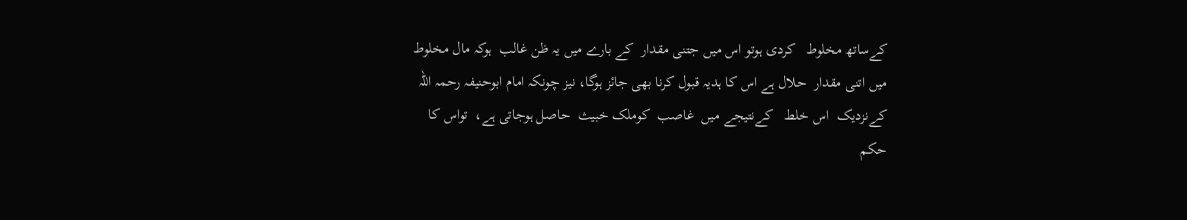کےساتھ مخلوط   کردی ہوتو اس میں جتنی مقدار  کے بارے میں یہ ظن غالب  ہوکہ مال مخلوط  میں اتنی مقدار  حلال ہے اس کا ہدیہ قبول کرنا بھی جائز ہوگا، نیز چونکہ امام ابوحنیفہ رحمہ اللہ کےنزدیک  اس خلط   کےنتیجے میں  غاصب  کوملک خبیث  حاصل ہوجاتی ہے،  تواس کا حکم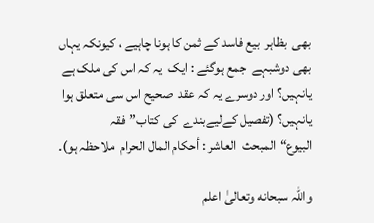بھی  بظاہر  بیع فاسد کے ثمن کا ہونا چاہیے ، کیونکہ یہاں بھی دوشبہے  جمع ہوگئے : ایک  یہ کہ اس کی ملک ہے یانہیں؟ اور دوسرے یہ کہ عقد  صحیح اس سی متعلق ہوا یانہیں؟ (تفصیل کےلیےبندے  کی کتاب”فقہ البیوع“المبحث  العاشر : أحکام المال الحرام  ملاحظہ ہو)۔

واللہ سبحانه وتعالیٰ اعلم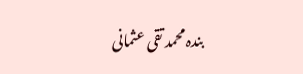بندہ محمد تقی عثمانی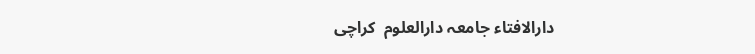دارالافتاء جامعہ دارالعلوم  کراچی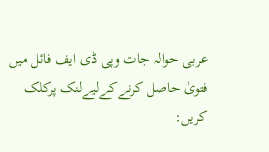عربی حوالہ جات وپی ڈی ایف فائل میں فتویٰ حاصل کرنےکےلیےلنک پرکلک کریں: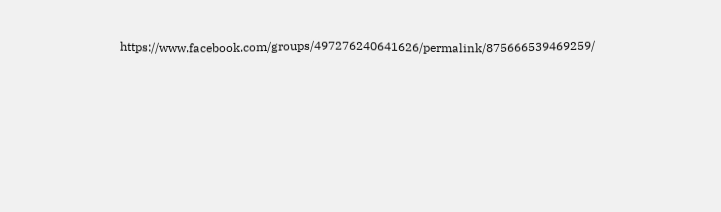https://www.facebook.com/groups/497276240641626/permalink/875666539469259/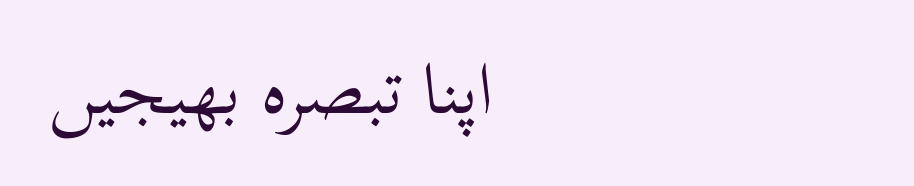اپنا تبصرہ بھیجیں